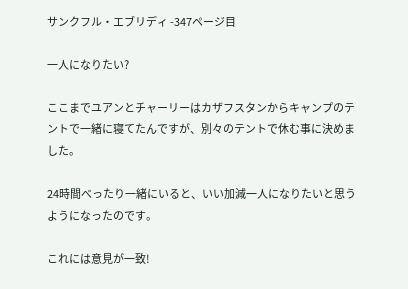サンクフル・エブリディ -347ページ目

一人になりたい?

ここまでユアンとチャーリーはカザフスタンからキャンプのテントで一緒に寝てたんですが、別々のテントで休む事に決めました。

24時間べったり一緒にいると、いい加減一人になりたいと思うようになったのです。

これには意見が一致!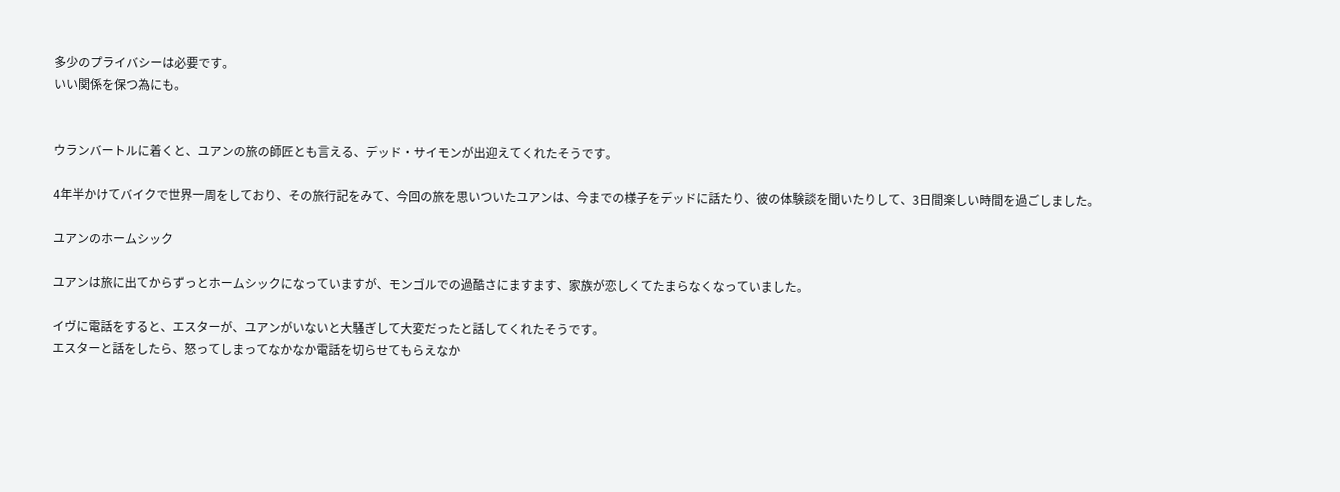多少のプライバシーは必要です。
いい関係を保つ為にも。


ウランバートルに着くと、ユアンの旅の師匠とも言える、デッド・サイモンが出迎えてくれたそうです。

4年半かけてバイクで世界一周をしており、その旅行記をみて、今回の旅を思いついたユアンは、今までの様子をデッドに話たり、彼の体験談を聞いたりして、3日間楽しい時間を過ごしました。

ユアンのホームシック

ユアンは旅に出てからずっとホームシックになっていますが、モンゴルでの過酷さにますます、家族が恋しくてたまらなくなっていました。

イヴに電話をすると、エスターが、ユアンがいないと大騒ぎして大変だったと話してくれたそうです。
エスターと話をしたら、怒ってしまってなかなか電話を切らせてもらえなか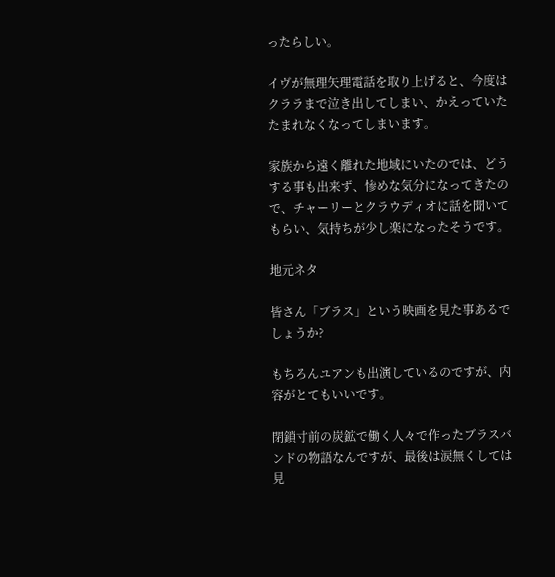ったらしい。

イヴが無理矢理電話を取り上げると、今度はクララまで泣き出してしまい、かえっていたたまれなくなってしまいます。

家族から遠く離れた地域にいたのでは、どうする事も出来ず、惨めな気分になってきたので、チャーリーとクラウディオに話を聞いてもらい、気持ちが少し楽になったそうです。

地元ネタ

皆さん「ブラス」という映画を見た事あるでしょうか?

もちろんユアンも出演しているのですが、内容がとてもいいです。

閉鎖寸前の炭鉱で働く人々で作ったブラスバンドの物語なんですが、最後は涙無くしては見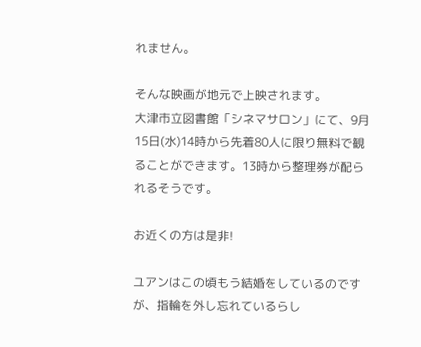れません。

そんな映画が地元で上映されます。
大津市立図書館「シネマサロン」にて、9月15日(水)14時から先着80人に限り無料で観ることができます。13時から整理券が配られるそうです。

お近くの方は是非!

ユアンはこの頃もう結婚をしているのですが、指輪を外し忘れているらし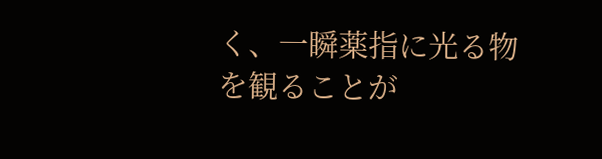く、一瞬薬指に光る物を観ることが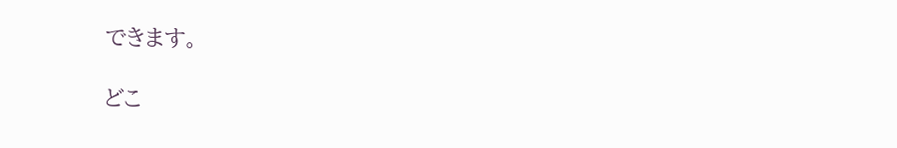できます。

どこ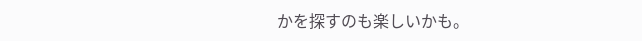かを探すのも楽しいかも。